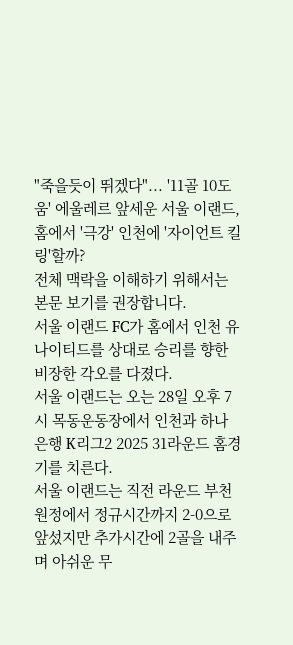"죽을듯이 뛰겠다"... '11골 10도움' 에울레르 앞세운 서울 이랜드, 홈에서 '극강' 인천에 '자이언트 킬링'할까?
전체 맥락을 이해하기 위해서는 본문 보기를 권장합니다.
서울 이랜드 FC가 홈에서 인천 유나이티드를 상대로 승리를 향한 비장한 각오를 다졌다.
서울 이랜드는 오는 28일 오후 7시 목동운동장에서 인천과 하나은행 K리그2 2025 31라운드 홈경기를 치른다.
서울 이랜드는 직전 라운드 부천 원정에서 정규시간까지 2-0으로 앞섰지만 추가시간에 2골을 내주며 아쉬운 무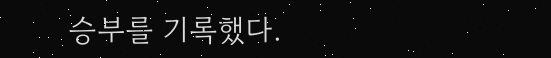승부를 기록했다.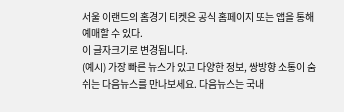서울 이랜드의 홈경기 티켓은 공식 홈페이지 또는 앱을 통해 예매할 수 있다.
이 글자크기로 변경됩니다.
(예시) 가장 빠른 뉴스가 있고 다양한 정보, 쌍방향 소통이 숨쉬는 다음뉴스를 만나보세요. 다음뉴스는 국내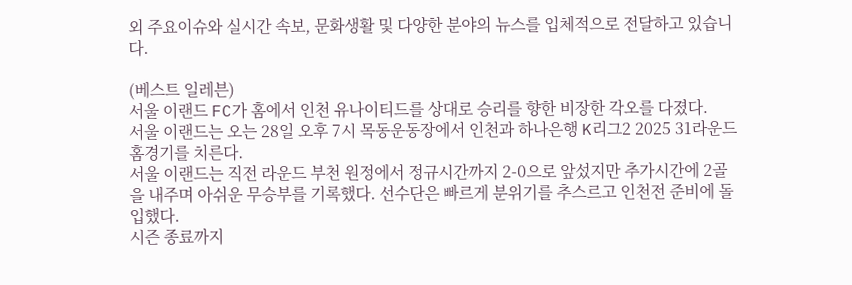외 주요이슈와 실시간 속보, 문화생활 및 다양한 분야의 뉴스를 입체적으로 전달하고 있습니다.

(베스트 일레븐)
서울 이랜드 FC가 홈에서 인천 유나이티드를 상대로 승리를 향한 비장한 각오를 다졌다.
서울 이랜드는 오는 28일 오후 7시 목동운동장에서 인천과 하나은행 K리그2 2025 31라운드 홈경기를 치른다.
서울 이랜드는 직전 라운드 부천 원정에서 정규시간까지 2-0으로 앞섰지만 추가시간에 2골을 내주며 아쉬운 무승부를 기록했다. 선수단은 빠르게 분위기를 추스르고 인천전 준비에 돌입했다.
시즌 종료까지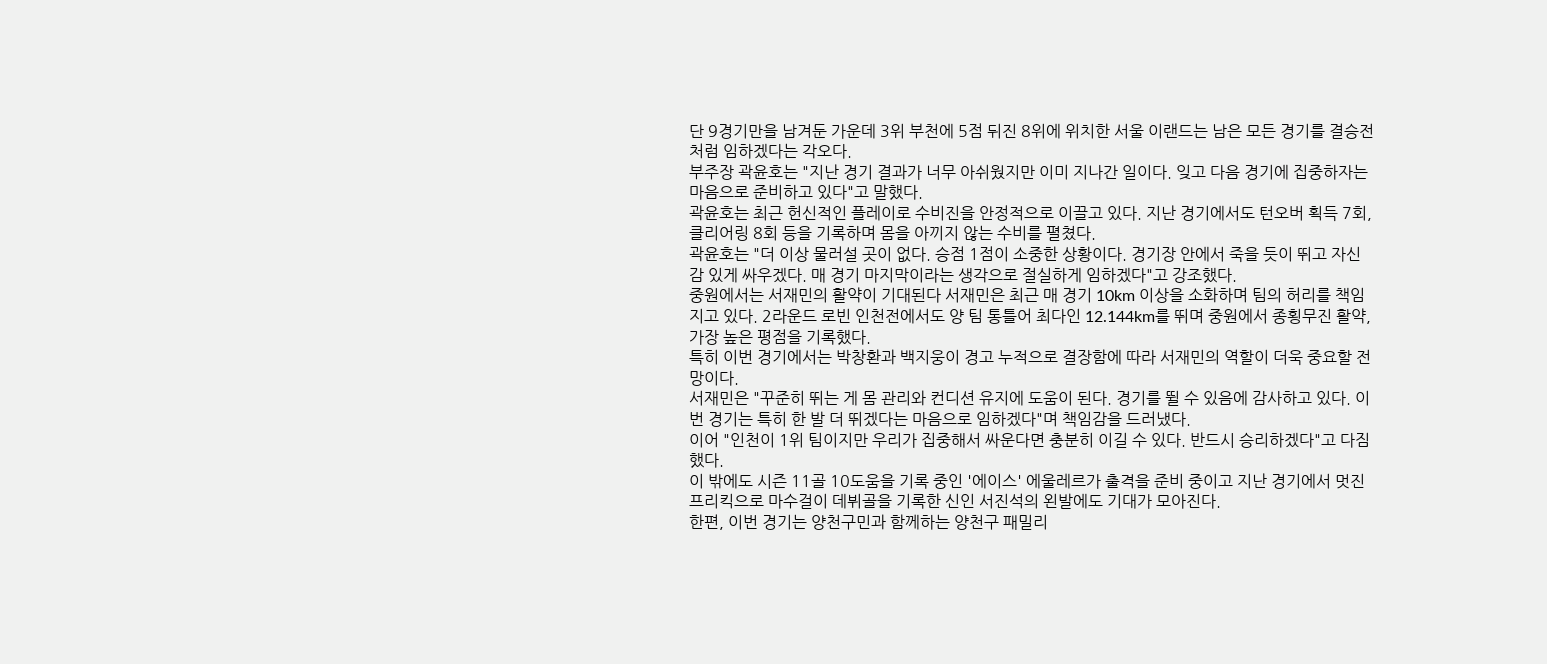단 9경기만을 남겨둔 가운데 3위 부천에 5점 뒤진 8위에 위치한 서울 이랜드는 남은 모든 경기를 결승전처럼 임하겠다는 각오다.
부주장 곽윤호는 "지난 경기 결과가 너무 아쉬웠지만 이미 지나간 일이다. 잊고 다음 경기에 집중하자는 마음으로 준비하고 있다"고 말했다.
곽윤호는 최근 헌신적인 플레이로 수비진을 안정적으로 이끌고 있다. 지난 경기에서도 턴오버 획득 7회, 클리어링 8회 등을 기록하며 몸을 아끼지 않는 수비를 펼쳤다.
곽윤호는 "더 이상 물러설 곳이 없다. 승점 1점이 소중한 상황이다. 경기장 안에서 죽을 듯이 뛰고 자신감 있게 싸우겠다. 매 경기 마지막이라는 생각으로 절실하게 임하겠다"고 강조했다.
중원에서는 서재민의 활약이 기대된다 서재민은 최근 매 경기 10km 이상을 소화하며 팀의 허리를 책임지고 있다. 2라운드 로빈 인천전에서도 양 팀 통틀어 최다인 12.144km를 뛰며 중원에서 종횡무진 활약, 가장 높은 평점을 기록했다.
특히 이번 경기에서는 박창환과 백지웅이 경고 누적으로 결장함에 따라 서재민의 역할이 더욱 중요할 전망이다.
서재민은 "꾸준히 뛰는 게 몸 관리와 컨디션 유지에 도움이 된다. 경기를 뛸 수 있음에 감사하고 있다. 이번 경기는 특히 한 발 더 뛰겠다는 마음으로 임하겠다"며 책임감을 드러냈다.
이어 "인천이 1위 팀이지만 우리가 집중해서 싸운다면 충분히 이길 수 있다. 반드시 승리하겠다"고 다짐했다.
이 밖에도 시즌 11골 10도움을 기록 중인 '에이스' 에울레르가 출격을 준비 중이고 지난 경기에서 멋진 프리킥으로 마수걸이 데뷔골을 기록한 신인 서진석의 왼발에도 기대가 모아진다.
한편, 이번 경기는 양천구민과 함께하는 양천구 패밀리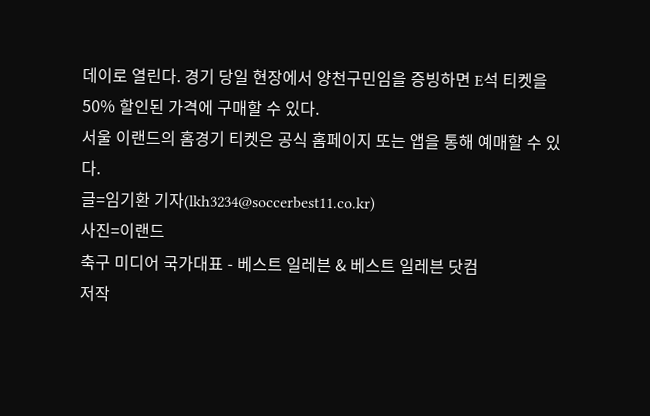데이로 열린다. 경기 당일 현장에서 양천구민임을 증빙하면 E석 티켓을 50% 할인된 가격에 구매할 수 있다.
서울 이랜드의 홈경기 티켓은 공식 홈페이지 또는 앱을 통해 예매할 수 있다.
글=임기환 기자(lkh3234@soccerbest11.co.kr)
사진=이랜드
축구 미디어 국가대표 - 베스트 일레븐 & 베스트 일레븐 닷컴
저작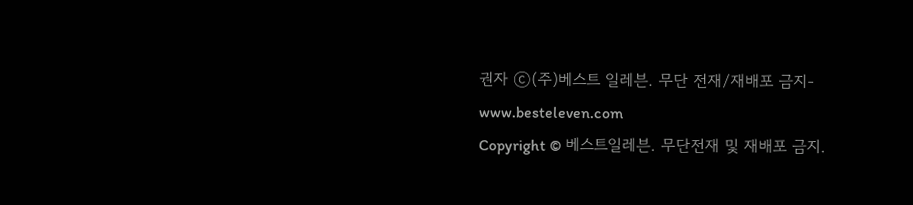권자 ⓒ(주)베스트 일레븐. 무단 전재/재배포 금지-www.besteleven.com
Copyright © 베스트일레븐. 무단전재 및 재배포 금지.